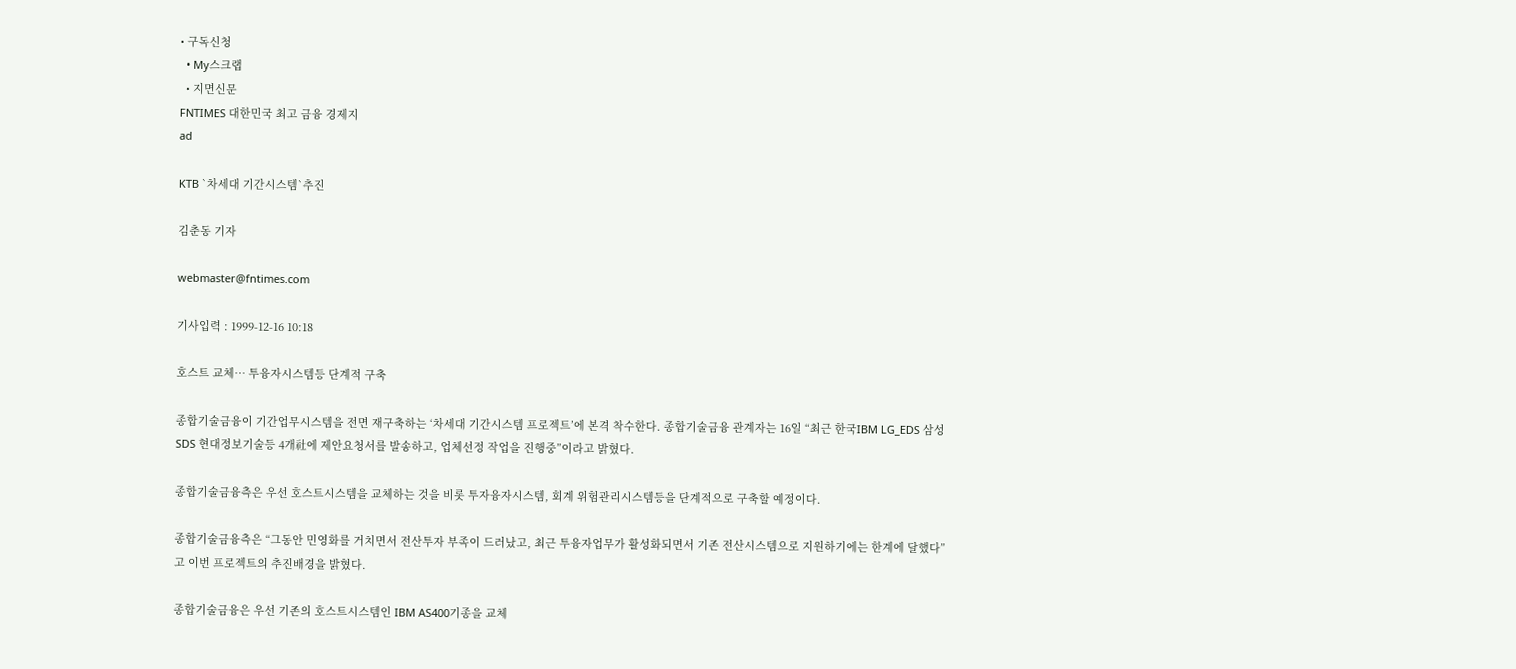• 구독신청
  • My스크랩
  • 지면신문
FNTIMES 대한민국 최고 금융 경제지
ad

KTB `차세대 기간시스템`추진

김춘동 기자

webmaster@fntimes.com

기사입력 : 1999-12-16 10:18

호스트 교체… 투융자시스템등 단계적 구축

종합기술금융이 기간업무시스템을 전면 재구축하는 ‘차세대 기간시스템 프로젝트’에 본격 착수한다. 종합기술금융 관계자는 16일 “최근 한국IBM LG_EDS 삼성SDS 현대정보기술등 4개社에 제안요청서를 발송하고, 업체선정 작업을 진행중”이라고 밝혔다.

종합기술금융측은 우선 호스트시스템을 교체하는 것을 비롯 투자융자시스템, 회계 위험관리시스템등을 단계적으로 구축할 예정이다.

종합기술금융측은 “그동안 민영화를 거치면서 전산투자 부족이 드러났고, 최근 투융자업무가 활성화되면서 기존 전산시스템으로 지원하기에는 한계에 달했다”고 이번 프로젝트의 추진배경을 밝혔다.

종합기술금융은 우선 기존의 호스트시스템인 IBM AS400기종을 교체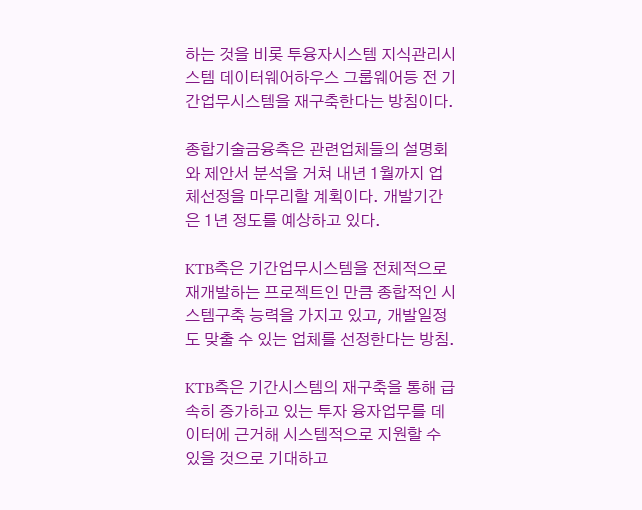하는 것을 비롯 투융자시스템 지식관리시스템 데이터웨어하우스 그룹웨어등 전 기간업무시스템을 재구축한다는 방침이다.

종합기술금융측은 관련업체들의 설명회와 제안서 분석을 거쳐 내년 1월까지 업체선정을 마무리할 계획이다. 개발기간은 1년 정도를 예상하고 있다.

KTB측은 기간업무시스템을 전체적으로 재개발하는 프로젝트인 만큼 종합적인 시스템구축 능력을 가지고 있고, 개발일정도 맞출 수 있는 업체를 선정한다는 방침.

KTB측은 기간시스템의 재구축을 통해 급속히 증가하고 있는 투자 융자업무를 데이터에 근거해 시스템적으로 지원할 수 있을 것으로 기대하고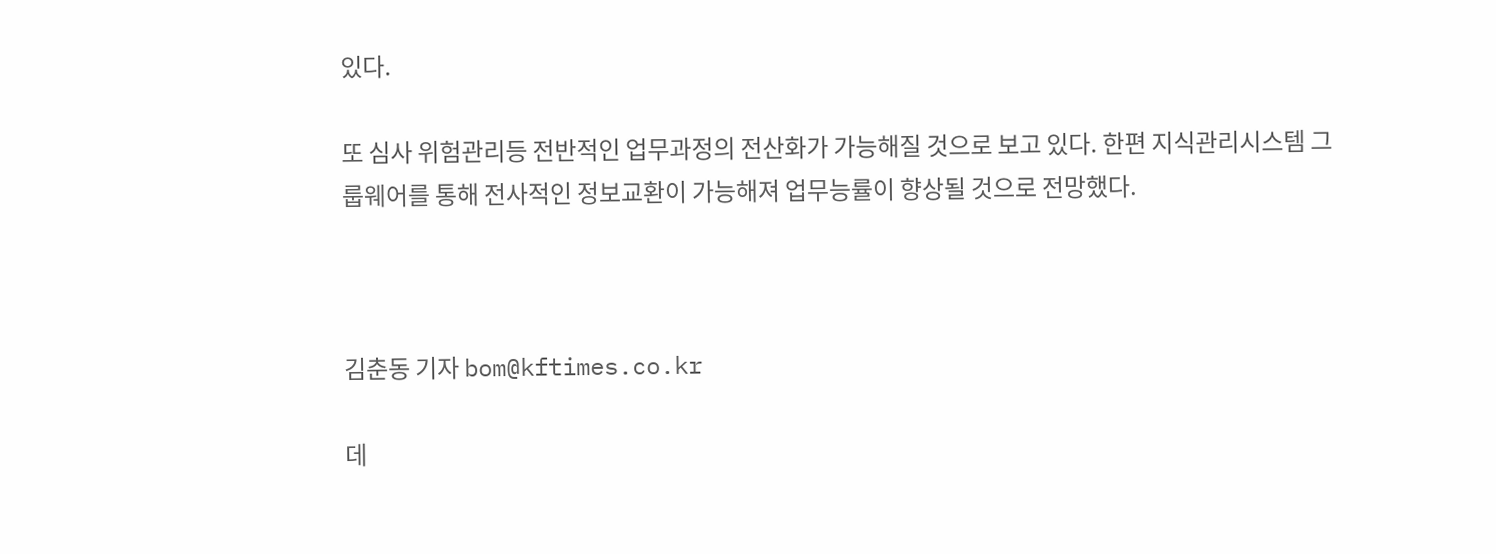있다.

또 심사 위험관리등 전반적인 업무과정의 전산화가 가능해질 것으로 보고 있다. 한편 지식관리시스템 그룹웨어를 통해 전사적인 정보교환이 가능해져 업무능률이 향상될 것으로 전망했다.



김춘동 기자 bom@kftimes.co.kr

데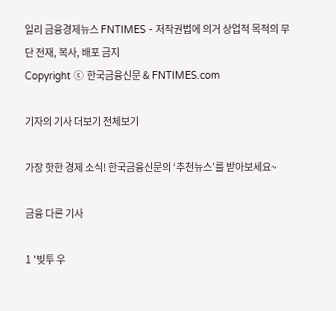일리 금융경제뉴스 FNTIMES - 저작권법에 의거 상업적 목적의 무단 전재, 복사, 배포 금지
Copyright ⓒ 한국금융신문 & FNTIMES.com

기자의 기사 더보기 전체보기

가장 핫한 경제 소식! 한국금융신문의 ‘추천뉴스’를 받아보세요~

금융 다른 기사

1 '빚투 우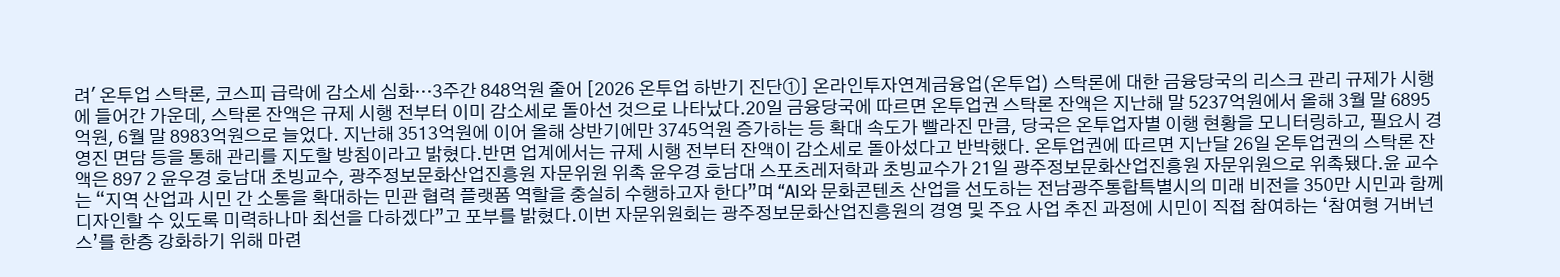려' 온투업 스탁론, 코스피 급락에 감소세 심화…3주간 848억원 줄어 [2026 온투업 하반기 진단①] 온라인투자연계금융업(온투업) 스탁론에 대한 금융당국의 리스크 관리 규제가 시행에 들어간 가운데, 스탁론 잔액은 규제 시행 전부터 이미 감소세로 돌아선 것으로 나타났다.20일 금융당국에 따르면 온투업권 스탁론 잔액은 지난해 말 5237억원에서 올해 3월 말 6895억원, 6월 말 8983억원으로 늘었다. 지난해 3513억원에 이어 올해 상반기에만 3745억원 증가하는 등 확대 속도가 빨라진 만큼, 당국은 온투업자별 이행 현황을 모니터링하고, 필요시 경영진 면담 등을 통해 관리를 지도할 방침이라고 밝혔다.반면 업계에서는 규제 시행 전부터 잔액이 감소세로 돌아섰다고 반박했다. 온투업권에 따르면 지난달 26일 온투업권의 스탁론 잔액은 897 2 윤우경 호남대 초빙교수, 광주정보문화산업진흥원 자문위원 위촉 윤우경 호남대 스포츠레저학과 초빙교수가 21일 광주정보문화산업진흥원 자문위원으로 위촉됐다.윤 교수는 “지역 산업과 시민 간 소통을 확대하는 민관 협력 플랫폼 역할을 충실히 수행하고자 한다”며 “AI와 문화콘텐츠 산업을 선도하는 전남광주통합특별시의 미래 비전을 350만 시민과 함께 디자인할 수 있도록 미력하나마 최선을 다하겠다”고 포부를 밝혔다.이번 자문위원회는 광주정보문화산업진흥원의 경영 및 주요 사업 추진 과정에 시민이 직접 참여하는 ‘참여형 거버넌스’를 한층 강화하기 위해 마련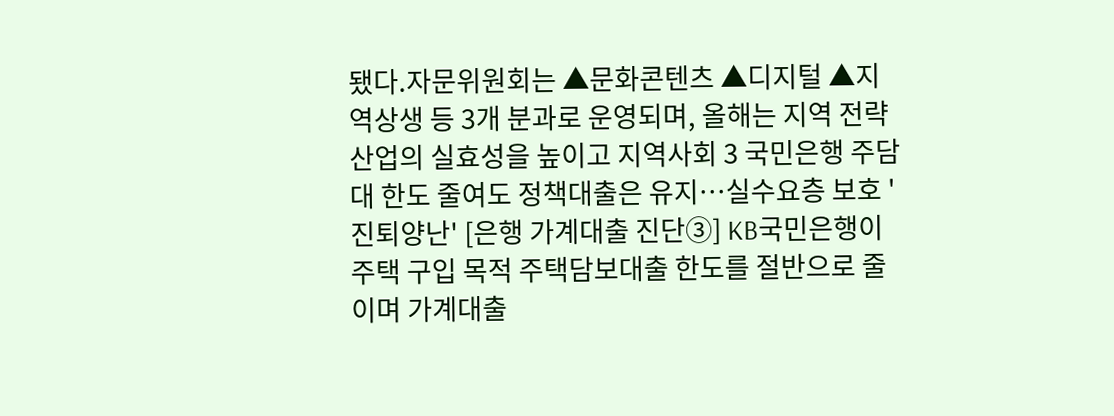됐다.자문위원회는 ▲문화콘텐츠 ▲디지털 ▲지역상생 등 3개 분과로 운영되며, 올해는 지역 전략 산업의 실효성을 높이고 지역사회 3 국민은행 주담대 한도 줄여도 정책대출은 유지…실수요층 보호 '진퇴양난' [은행 가계대출 진단③] KB국민은행이 주택 구입 목적 주택담보대출 한도를 절반으로 줄이며 가계대출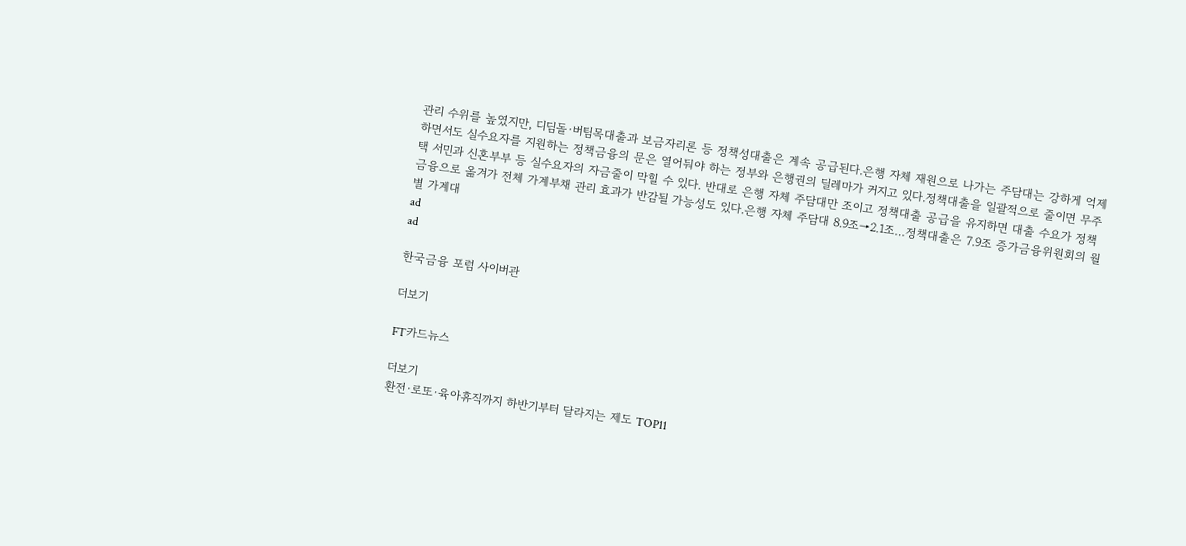관리 수위를 높였지만, 디딤돌·버팀목대출과 보금자리론 등 정책성대출은 계속 공급된다.은행 자체 재원으로 나가는 주담대는 강하게 억제하면서도 실수요자를 지원하는 정책금융의 문은 열어둬야 하는 정부와 은행권의 딜레마가 커지고 있다.정책대출을 일괄적으로 줄이면 무주택 서민과 신혼부부 등 실수요자의 자금줄이 막힐 수 있다. 반대로 은행 자체 주담대만 조이고 정책대출 공급을 유지하면 대출 수요가 정책금융으로 옮겨가 전체 가계부채 관리 효과가 반감될 가능성도 있다.은행 자체 주담대 8.9조→2.1조…정책대출은 7.9조 증가금융위원회의 월별 가계대
ad
ad

한국금융 포럼 사이버관

더보기

FT카드뉴스

더보기
환전·로또·육아휴직까지 하반기부터 달라지는 제도 TOP11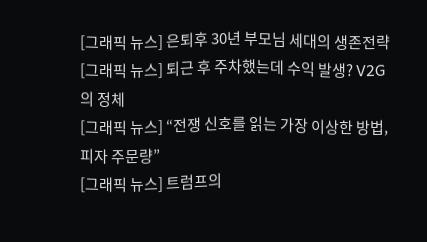[그래픽 뉴스] 은퇴후 30년 부모님 세대의 생존전략
[그래픽 뉴스] 퇴근 후 주차했는데 수익 발생? V2G의 정체
[그래픽 뉴스] “전쟁 신호를 읽는 가장 이상한 방법, 피자 주문량”
[그래픽 뉴스] 트럼프의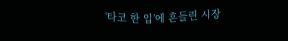‘타코 한 입’에 흔들린 시장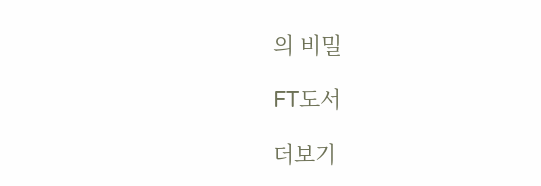의 비밀

FT도서

더보기